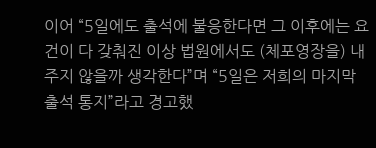이어 “5일에도 출석에 불응한다면 그 이후에는 요건이 다 갖춰진 이상 법원에서도 (체포영장을) 내주지 않을까 생각한다”며 “5일은 저희의 마지막 출석 통지”라고 경고했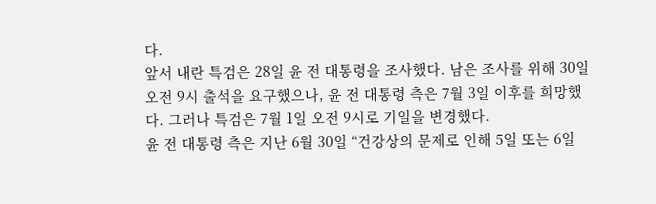다.
앞서 내란 특검은 28일 윤 전 대통령을 조사했다. 남은 조사를 위해 30일 오전 9시 출석을 요구했으나, 윤 전 대통령 측은 7월 3일 이후를 희망했다. 그러나 특검은 7월 1일 오전 9시로 기일을 변경했다.
윤 전 대통령 측은 지난 6월 30일 “건강상의 문제로 인해 5일 또는 6일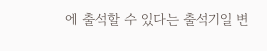에 출석할 수 있다는 출석기일 변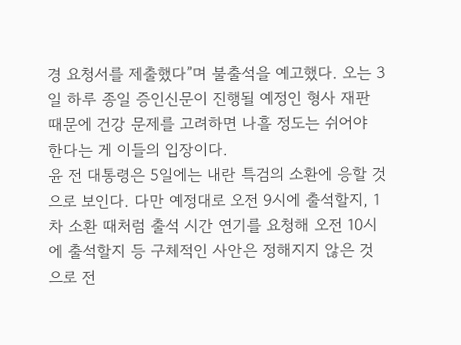경 요청서를 제출했다”며 불출석을 예고했다. 오는 3일 하루 종일 증인신문이 진행될 예정인 형사 재판 때문에 건강 문제를 고려하면 나흘 정도는 쉬어야 한다는 게 이들의 입장이다.
윤 전 대통령은 5일에는 내란 특검의 소환에 응할 것으로 보인다. 다만 예정대로 오전 9시에 출석할지, 1차 소환 때처럼 출석 시간 연기를 요청해 오전 10시에 출석할지 등 구체적인 사안은 정해지지 않은 것으로 전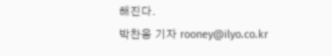해진다.
박찬웅 기자 rooney@ilyo.co.kr